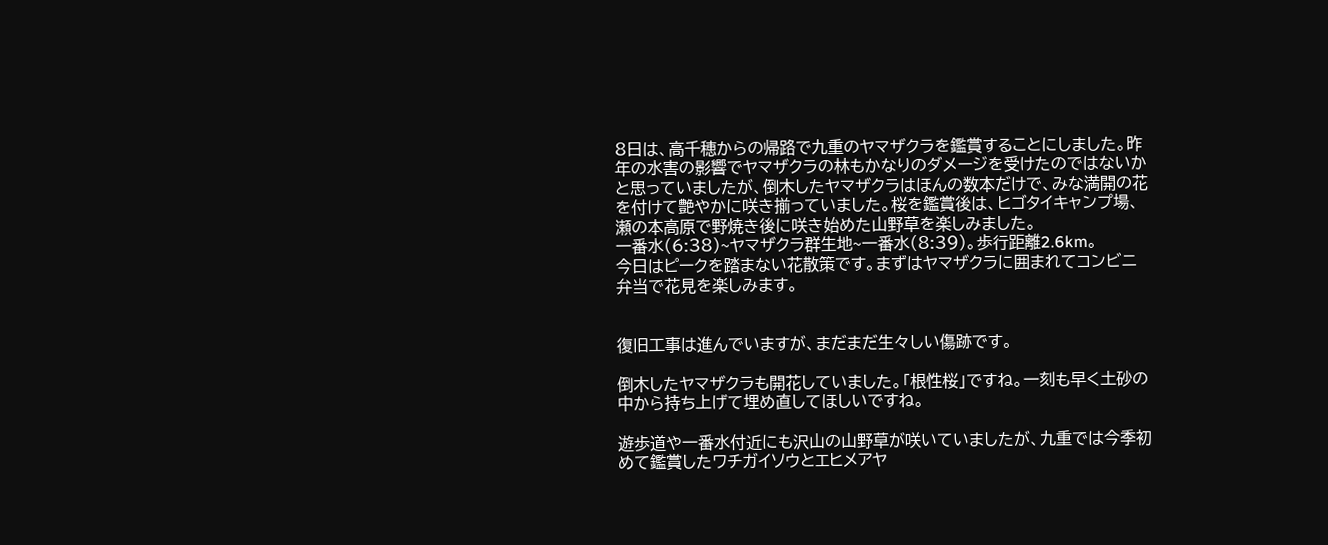8日は、高千穂からの帰路で九重のヤマザクラを鑑賞することにしました。昨年の水害の影響でヤマザクラの林もかなりのダメージを受けたのではないかと思っていましたが、倒木したヤマザクラはほんの数本だけで、みな満開の花を付けて艶やかに咲き揃っていました。桜を鑑賞後は、ヒゴタイキャンプ場、瀬の本高原で野焼き後に咲き始めた山野草を楽しみました。
一番水(6:38)~ヤマザクラ群生地~一番水(8:39)。歩行距離2.6km。
今日はピークを踏まない花散策です。まずはヤマザクラに囲まれてコンビニ弁当で花見を楽しみます。


復旧工事は進んでいますが、まだまだ生々しい傷跡です。

倒木したヤマザクラも開花していました。「根性桜」ですね。一刻も早く土砂の中から持ち上げて埋め直してほしいですね。

遊歩道や一番水付近にも沢山の山野草が咲いていましたが、九重では今季初めて鑑賞したワチガイソウとエヒメアヤ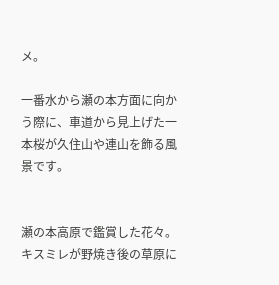メ。

一番水から瀬の本方面に向かう際に、車道から見上げた一本桜が久住山や連山を飾る風景です。


瀬の本高原で鑑賞した花々。キスミレが野焼き後の草原に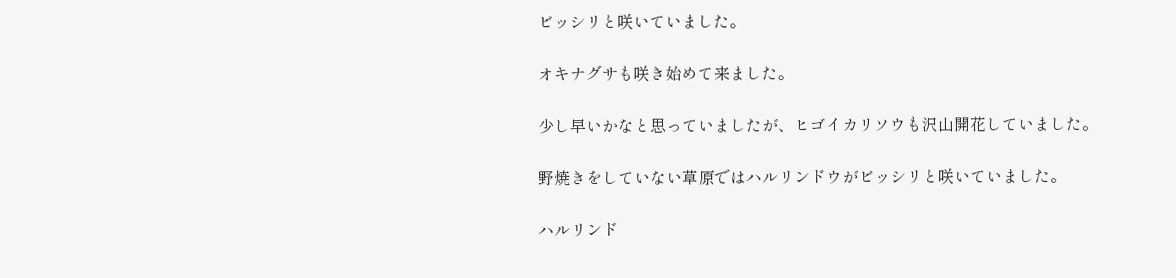ビッシリと咲いていました。

オキナグサも咲き始めて来ました。

少し早いかなと思っていましたが、ヒゴイカリソウも沢山開花していました。

野焼きをしていない草原ではハルリンドウがビッシリと咲いていました。

ハルリンド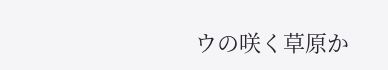ウの咲く草原か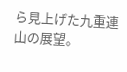ら見上げた九重連山の展望。